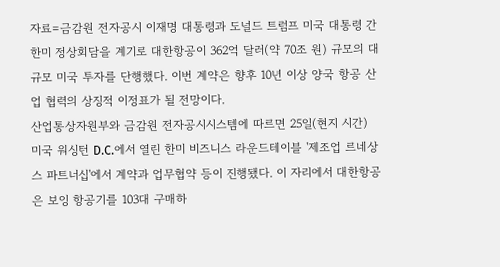자료=금감원 전자공시 이재명 대통령과 도널드 트럼프 미국 대통령 간 한미 정상회담을 계기로 대한항공이 362억 달러(약 70조 원) 규모의 대규모 미국 투자를 단행했다. 이번 계약은 향후 10년 이상 양국 항공 산업 협력의 상징적 이정표가 될 전망이다.
산업통상자원부와 금감원 전자공시시스템에 따르면 25일(현지 시간) 미국 워싱턴 D.C.에서 열린 한미 비즈니스 라운드테이블 '제조업 르네상스 파트너십'에서 계약과 업무협약 등이 진행됐다. 이 자리에서 대한항공은 보잉 항공기를 103대 구매하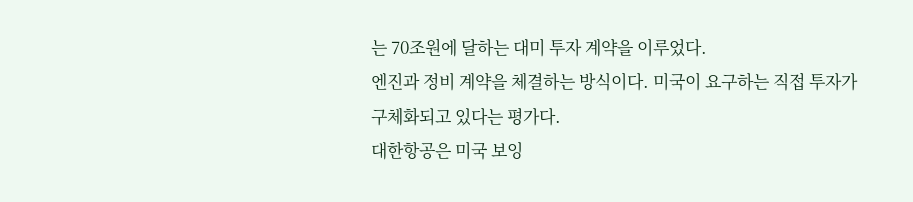는 70조원에 달하는 대미 투자 계약을 이루었다.
엔진과 정비 계약을 체결하는 방식이다. 미국이 요구하는 직접 투자가 구체화되고 있다는 평가다.
대한항공은 미국 보잉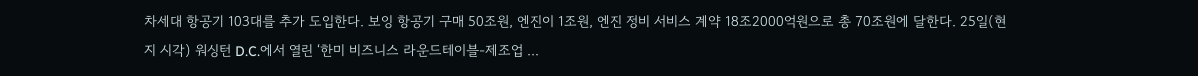차세대 항공기 103대를 추가 도입한다. 보잉 항공기 구매 50조원, 엔진이 1조원, 엔진 정비 서비스 계약 18조2000억원으로 총 70조원에 달한다. 25일(현지 시각) 워싱턴 D.C.에서 열린 ‘한미 비즈니스 라운드테이블-제조업 ...